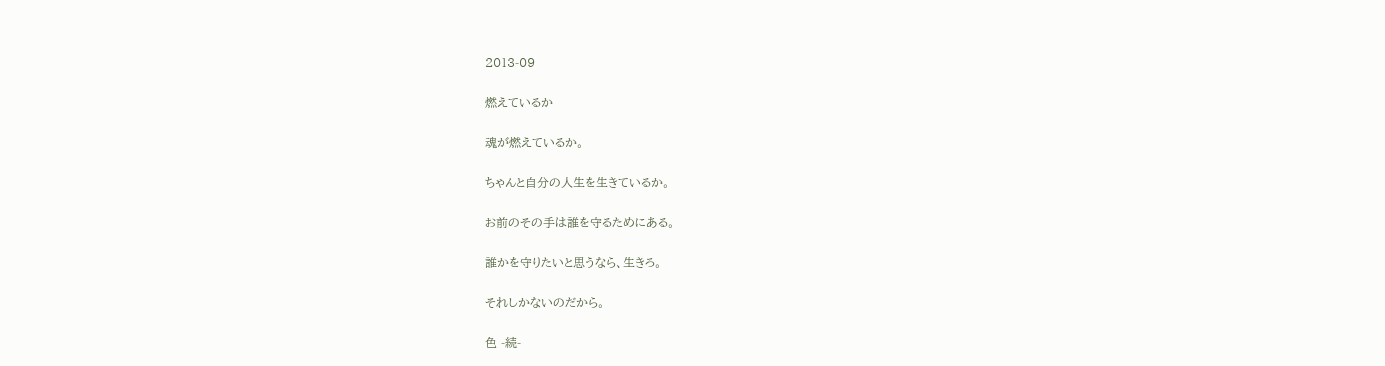2013-09

燃えているか

魂が燃えているか。

ちゃんと自分の人生を生きているか。

お前のその手は誰を守るためにある。

誰かを守りたいと思うなら、生きろ。

それしかないのだから。

色 -続-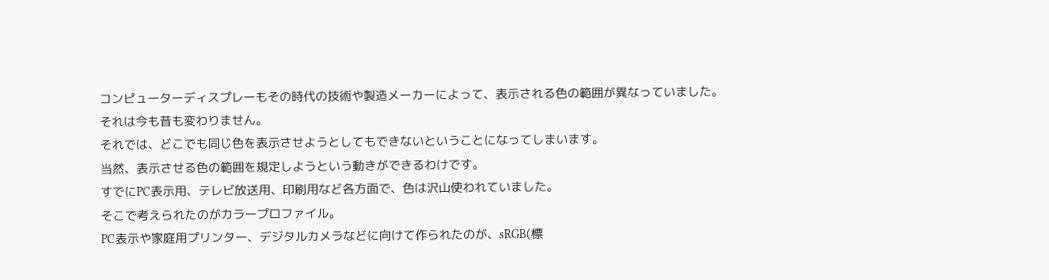コンピューターディスプレーもその時代の技術や製造メーカーによって、表示される色の範囲が異なっていました。
それは今も昔も変わりません。
それでは、どこでも同じ色を表示させようとしてもできないということになってしまいます。
当然、表示させる色の範囲を規定しようという動きができるわけです。
すでにPC表示用、テレビ放送用、印刷用など各方面で、色は沢山使われていました。
そこで考えられたのがカラープロファイル。
PC表示や家庭用プリンター、デジタルカメラなどに向けて作られたのが、sRGB(標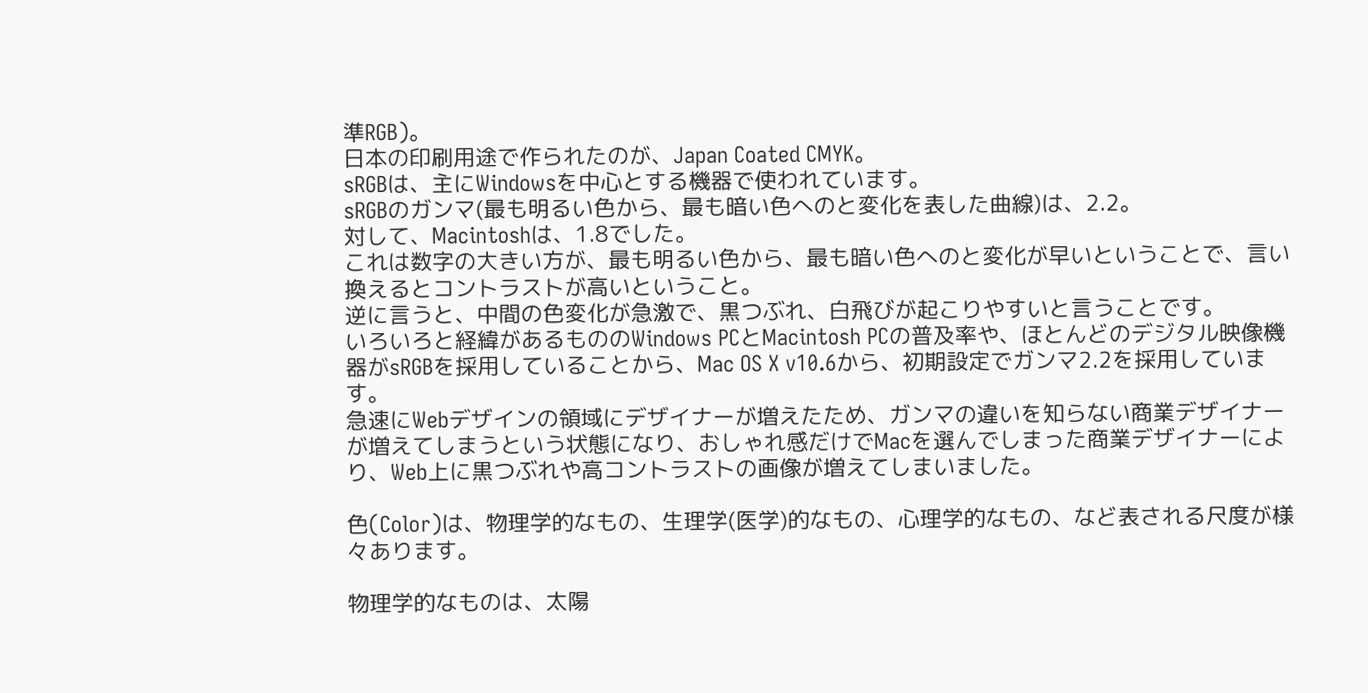準RGB)。
日本の印刷用途で作られたのが、Japan Coated CMYK。
sRGBは、主にWindowsを中心とする機器で使われています。
sRGBのガンマ(最も明るい色から、最も暗い色へのと変化を表した曲線)は、2.2。
対して、Macintoshは、1.8でした。
これは数字の大きい方が、最も明るい色から、最も暗い色へのと変化が早いということで、言い換えるとコントラストが高いということ。
逆に言うと、中間の色変化が急激で、黒つぶれ、白飛びが起こりやすいと言うことです。
いろいろと経緯があるもののWindows PCとMacintosh PCの普及率や、ほとんどのデジタル映像機器がsRGBを採用していることから、Mac OS X v10.6から、初期設定でガンマ2.2を採用しています。
急速にWebデザインの領域にデザイナーが増えたため、ガンマの違いを知らない商業デザイナーが増えてしまうという状態になり、おしゃれ感だけでMacを選んでしまった商業デザイナーにより、Web上に黒つぶれや高コントラストの画像が増えてしまいました。

色(Color)は、物理学的なもの、生理学(医学)的なもの、心理学的なもの、など表される尺度が様々あります。

物理学的なものは、太陽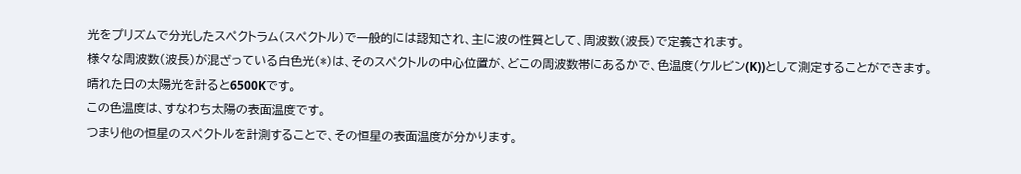光をプリズムで分光したスペクトラム(スペクトル)で一般的には認知され、主に波の性質として、周波数(波長)で定義されます。
様々な周波数(波長)が混ざっている白色光(*)は、そのスペクトルの中心位置が、どこの周波数帯にあるかで、色温度(ケルビン(K))として測定することができます。
晴れた日の太陽光を計ると6500Kです。
この色温度は、すなわち太陽の表面温度です。
つまり他の恒星のスペクトルを計測することで、その恒星の表面温度が分かります。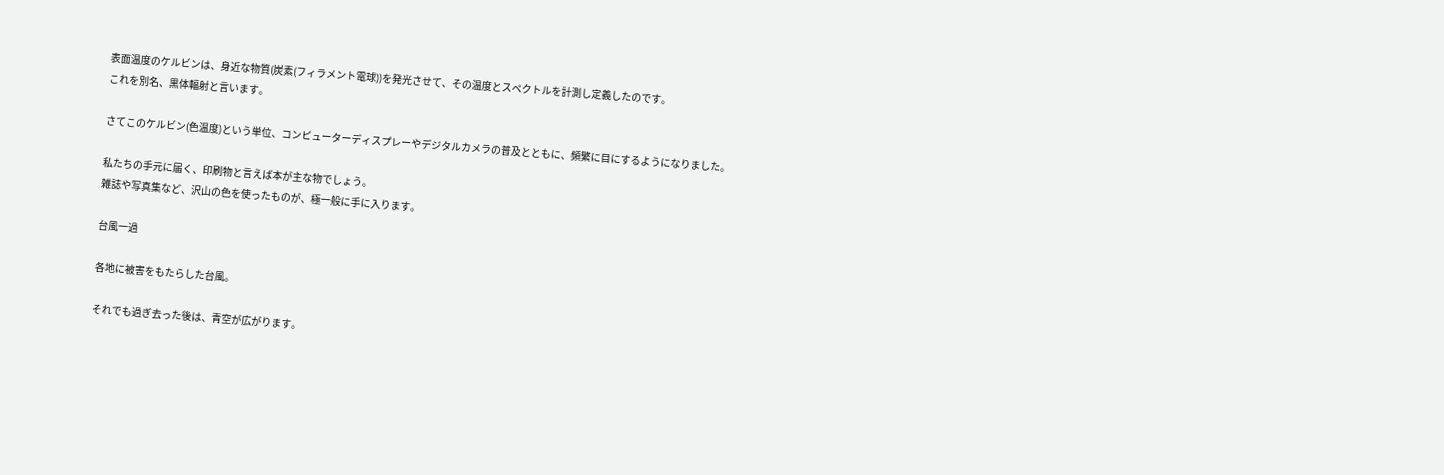表面温度のケルビンは、身近な物質(炭素(フィラメント電球))を発光させて、その温度とスペクトルを計測し定義したのです。
これを別名、黒体輻射と言います。

さてこのケルビン(色温度)という単位、コンピューターディスプレーやデジタルカメラの普及とともに、頻繁に目にするようになりました。

私たちの手元に届く、印刷物と言えば本が主な物でしょう。
雑誌や写真集など、沢山の色を使ったものが、極一般に手に入ります。

台風一過

各地に被害をもたらした台風。

それでも過ぎ去った後は、青空が広がります。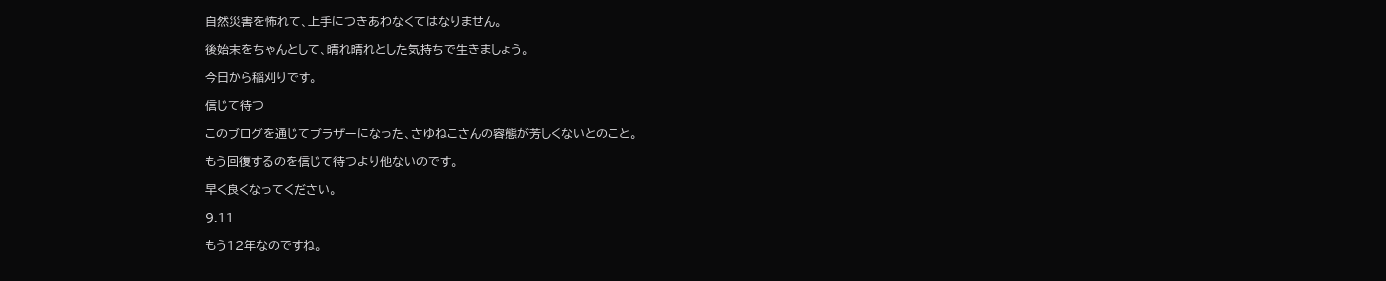自然災害を怖れて、上手につきあわなくてはなりません。

後始末をちゃんとして、晴れ晴れとした気持ちで生きましょう。

今日から稲刈りです。

信じて待つ

このブログを通じてブラザーになった、さゆねこさんの容態が芳しくないとのこと。

もう回復するのを信じて待つより他ないのです。

早く良くなってください。

9.11

もう12年なのですね。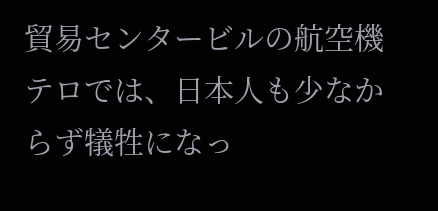貿易センタービルの航空機テロでは、日本人も少なからず犠牲になっ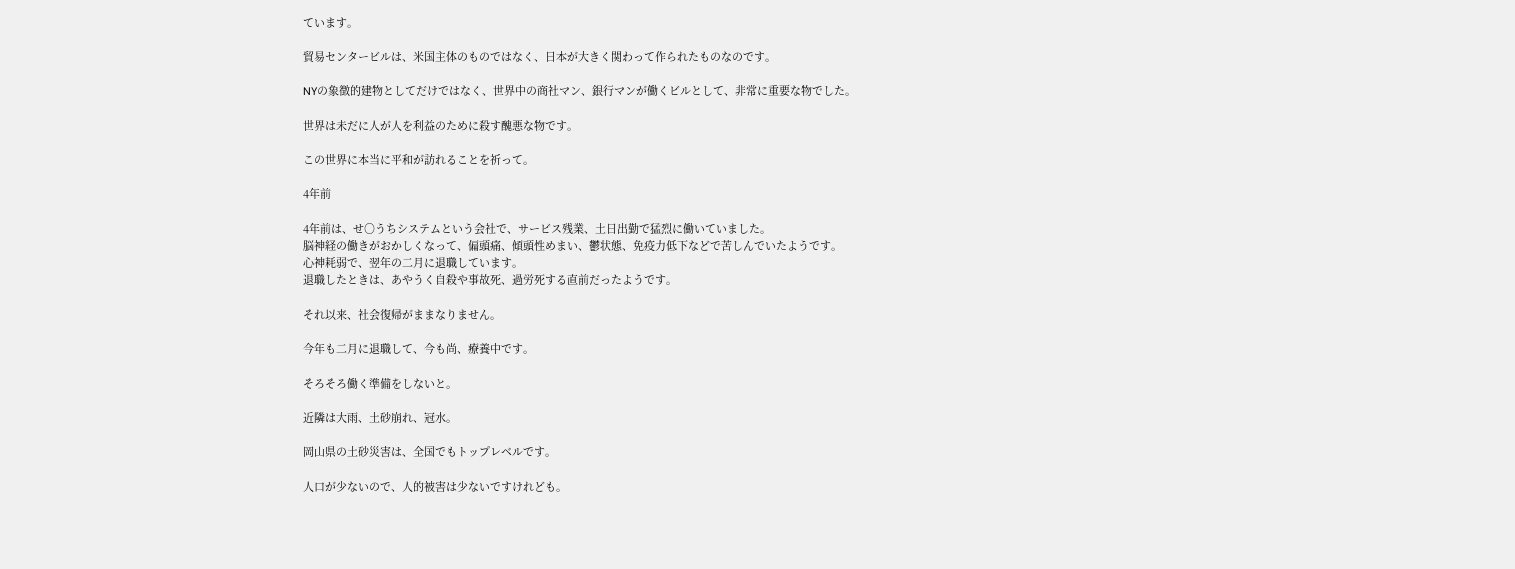ています。

貿易センタービルは、米国主体のものではなく、日本が大きく関わって作られたものなのです。

NYの象徴的建物としてだけではなく、世界中の商社マン、銀行マンが働くビルとして、非常に重要な物でした。

世界は未だに人が人を利益のために殺す醜悪な物です。

この世界に本当に平和が訪れることを祈って。

4年前

4年前は、せ○うちシステムという会社で、サービス残業、土日出勤で猛烈に働いていました。
脳神経の働きがおかしくなって、偏頭痛、傾頭性めまい、鬱状態、免疫力低下などで苦しんでいたようです。
心神耗弱で、翌年の二月に退職しています。
退職したときは、あやうく自殺や事故死、過労死する直前だったようです。

それ以来、社会復帰がままなりません。

今年も二月に退職して、今も尚、療養中です。

そろそろ働く準備をしないと。

近隣は大雨、土砂崩れ、冠水。

岡山県の土砂災害は、全国でもトップレベルです。

人口が少ないので、人的被害は少ないですけれども。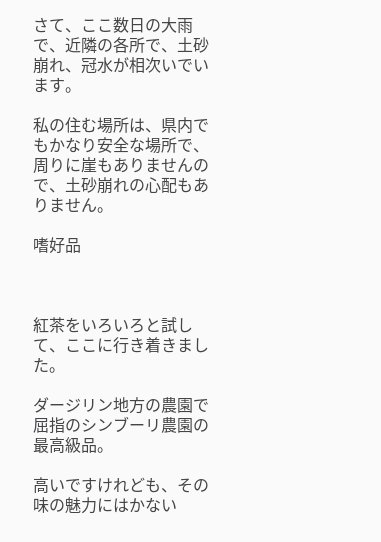さて、ここ数日の大雨で、近隣の各所で、土砂崩れ、冠水が相次いでいます。

私の住む場所は、県内でもかなり安全な場所で、周りに崖もありませんので、土砂崩れの心配もありません。

嗜好品



紅茶をいろいろと試して、ここに行き着きました。

ダージリン地方の農園で屈指のシンブーリ農園の最高級品。

高いですけれども、その味の魅力にはかない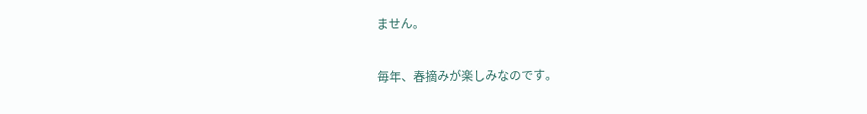ません。

毎年、春摘みが楽しみなのです。